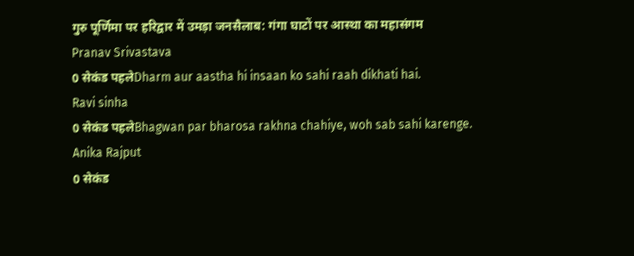गुरु पूर्णिमा पर हरिद्वार में उमड़ा जनसैलाब: गंगा घाटों पर आस्था का महासंगम
Pranav Srivastava
0 सेकंड पहलेDharm aur aastha hi insaan ko sahi raah dikhati hai.
Ravi sinha
0 सेकंड पहलेBhagwan par bharosa rakhna chahiye, woh sab sahi karenge.
Anika Rajput
0 सेकंड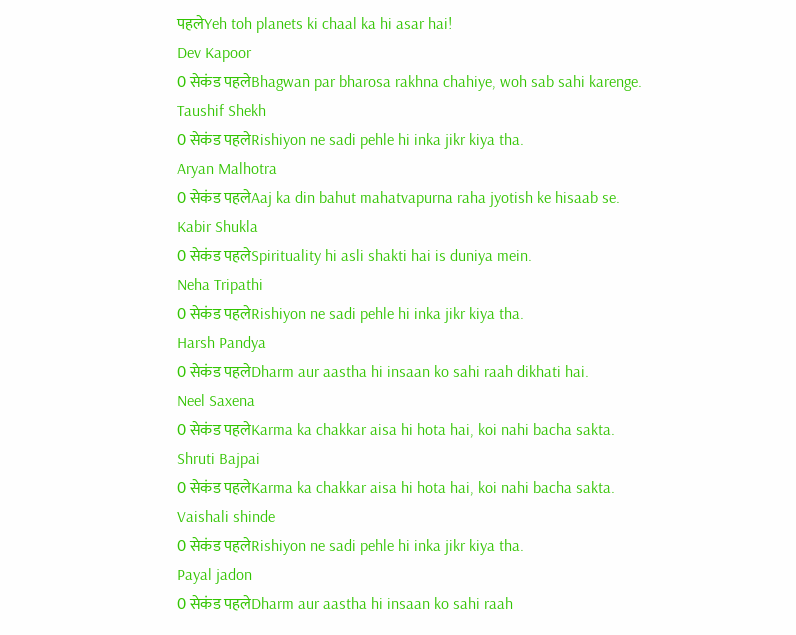पहलेYeh toh planets ki chaal ka hi asar hai!
Dev Kapoor
0 सेकंड पहलेBhagwan par bharosa rakhna chahiye, woh sab sahi karenge.
Taushif Shekh
0 सेकंड पहलेRishiyon ne sadi pehle hi inka jikr kiya tha.
Aryan Malhotra
0 सेकंड पहलेAaj ka din bahut mahatvapurna raha jyotish ke hisaab se.
Kabir Shukla
0 सेकंड पहलेSpirituality hi asli shakti hai is duniya mein.
Neha Tripathi
0 सेकंड पहलेRishiyon ne sadi pehle hi inka jikr kiya tha.
Harsh Pandya
0 सेकंड पहलेDharm aur aastha hi insaan ko sahi raah dikhati hai.
Neel Saxena
0 सेकंड पहलेKarma ka chakkar aisa hi hota hai, koi nahi bacha sakta.
Shruti Bajpai
0 सेकंड पहलेKarma ka chakkar aisa hi hota hai, koi nahi bacha sakta.
Vaishali shinde
0 सेकंड पहलेRishiyon ne sadi pehle hi inka jikr kiya tha.
Payal jadon
0 सेकंड पहलेDharm aur aastha hi insaan ko sahi raah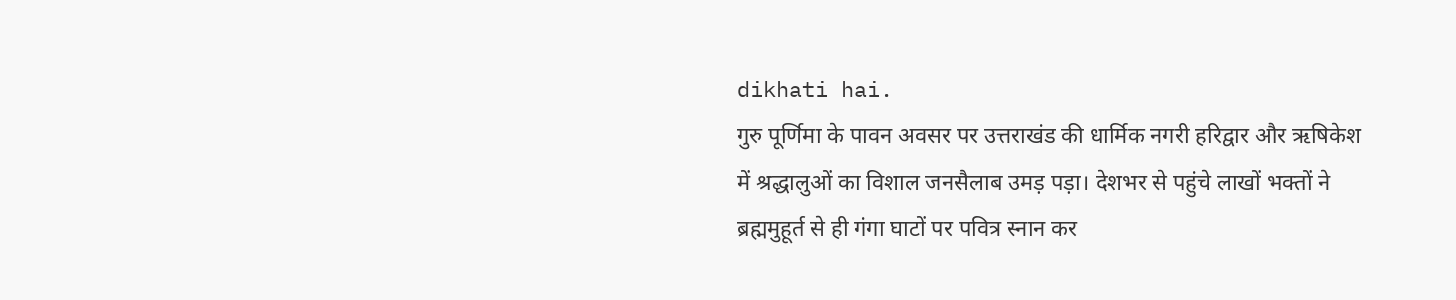dikhati hai.
गुरु पूर्णिमा के पावन अवसर पर उत्तराखंड की धार्मिक नगरी हरिद्वार और ऋषिकेश में श्रद्धालुओं का विशाल जनसैलाब उमड़ पड़ा। देशभर से पहुंचे लाखों भक्तों ने ब्रह्ममुहूर्त से ही गंगा घाटों पर पवित्र स्नान कर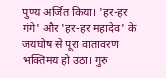पुण्य अर्जित किया। 'हर-हर गंगे' और 'हर-हर महादेव' के जयघोष से पूरा वातावरण भक्तिमय हो उठा। गुरु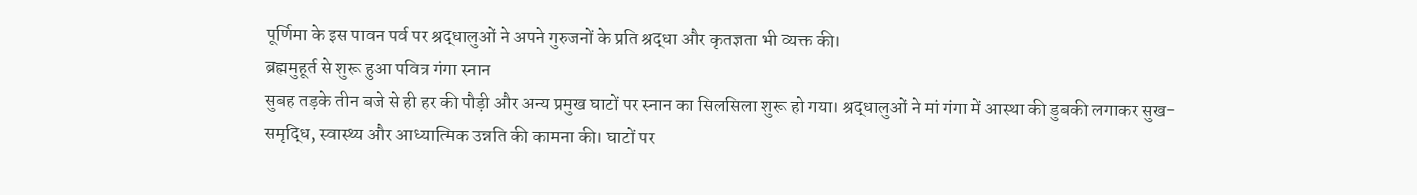पूर्णिमा के इस पावन पर्व पर श्रद्धालुओं ने अपने गुरुजनों के प्रति श्रद्धा और कृतज्ञता भी व्यक्त की।
ब्रह्ममुहूर्त से शुरू हुआ पवित्र गंगा स्नान
सुबह तड़के तीन बजे से ही हर की पौड़ी और अन्य प्रमुख घाटों पर स्नान का सिलसिला शुरू हो गया। श्रद्धालुओं ने मां गंगा में आस्था की डुबकी लगाकर सुख-समृद्धि, स्वास्थ्य और आध्यात्मिक उन्नति की कामना की। घाटों पर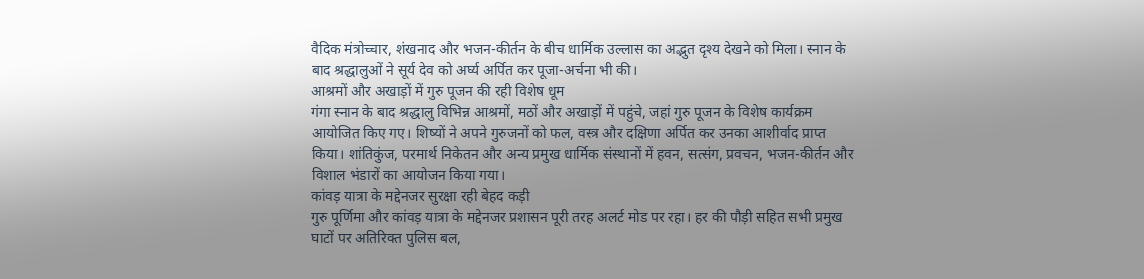वैदिक मंत्रोच्चार, शंखनाद और भजन-कीर्तन के बीच धार्मिक उल्लास का अद्भुत दृश्य देखने को मिला। स्नान के बाद श्रद्धालुओं ने सूर्य देव को अर्घ्य अर्पित कर पूजा-अर्चना भी की।
आश्रमों और अखाड़ों में गुरु पूजन की रही विशेष धूम
गंगा स्नान के बाद श्रद्धालु विभिन्न आश्रमों, मठों और अखाड़ों में पहुंचे, जहां गुरु पूजन के विशेष कार्यक्रम आयोजित किए गए। शिष्यों ने अपने गुरुजनों को फल, वस्त्र और दक्षिणा अर्पित कर उनका आशीर्वाद प्राप्त किया। शांतिकुंज, परमार्थ निकेतन और अन्य प्रमुख धार्मिक संस्थानों में हवन, सत्संग, प्रवचन, भजन-कीर्तन और विशाल भंडारों का आयोजन किया गया।
कांवड़ यात्रा के मद्देनजर सुरक्षा रही बेहद कड़ी
गुरु पूर्णिमा और कांवड़ यात्रा के मद्देनजर प्रशासन पूरी तरह अलर्ट मोड पर रहा। हर की पौड़ी सहित सभी प्रमुख घाटों पर अतिरिक्त पुलिस बल,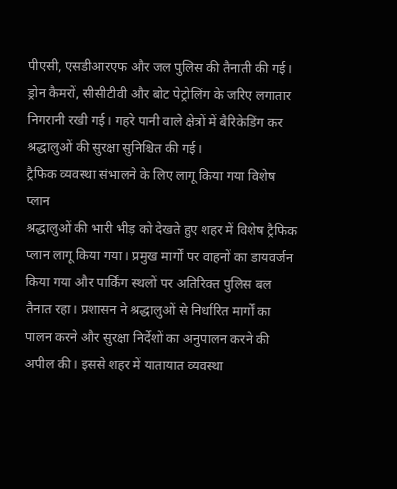पीएसी, एसडीआरएफ और जल पुलिस की तैनाती की गई। ड्रोन कैमरों, सीसीटीवी और बोट पेट्रोलिंग के जरिए लगातार निगरानी रखी गई। गहरे पानी वाले क्षेत्रों में बैरिकेडिंग कर श्रद्धालुओं की सुरक्षा सुनिश्चित की गई।
ट्रैफिक व्यवस्था संभालने के लिए लागू किया गया विशेष प्लान
श्रद्धालुओं की भारी भीड़ को देखते हुए शहर में विशेष ट्रैफिक प्लान लागू किया गया। प्रमुख मार्गों पर वाहनों का डायवर्जन किया गया और पार्किंग स्थलों पर अतिरिक्त पुलिस बल तैनात रहा। प्रशासन ने श्रद्धालुओं से निर्धारित मार्गों का पालन करने और सुरक्षा निर्देशों का अनुपालन करने की अपील की। इससे शहर में यातायात व्यवस्था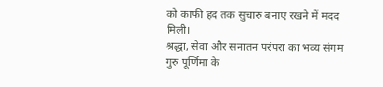को काफी हद तक सुचारु बनाए रखने में मदद मिली।
श्रद्धा, सेवा और सनातन परंपरा का भव्य संगम
गुरु पूर्णिमा के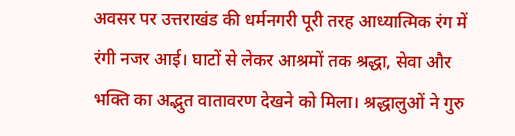अवसर पर उत्तराखंड की धर्मनगरी पूरी तरह आध्यात्मिक रंग में रंगी नजर आई। घाटों से लेकर आश्रमों तक श्रद्धा, सेवा और भक्ति का अद्भुत वातावरण देखने को मिला। श्रद्धालुओं ने गुरु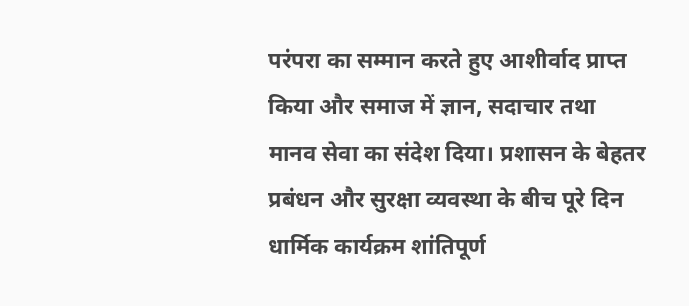परंपरा का सम्मान करते हुए आशीर्वाद प्राप्त किया और समाज में ज्ञान, सदाचार तथा मानव सेवा का संदेश दिया। प्रशासन के बेहतर प्रबंधन और सुरक्षा व्यवस्था के बीच पूरे दिन धार्मिक कार्यक्रम शांतिपूर्ण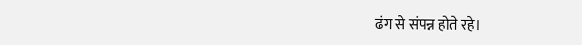ढंग से संपन्न होते रहे।